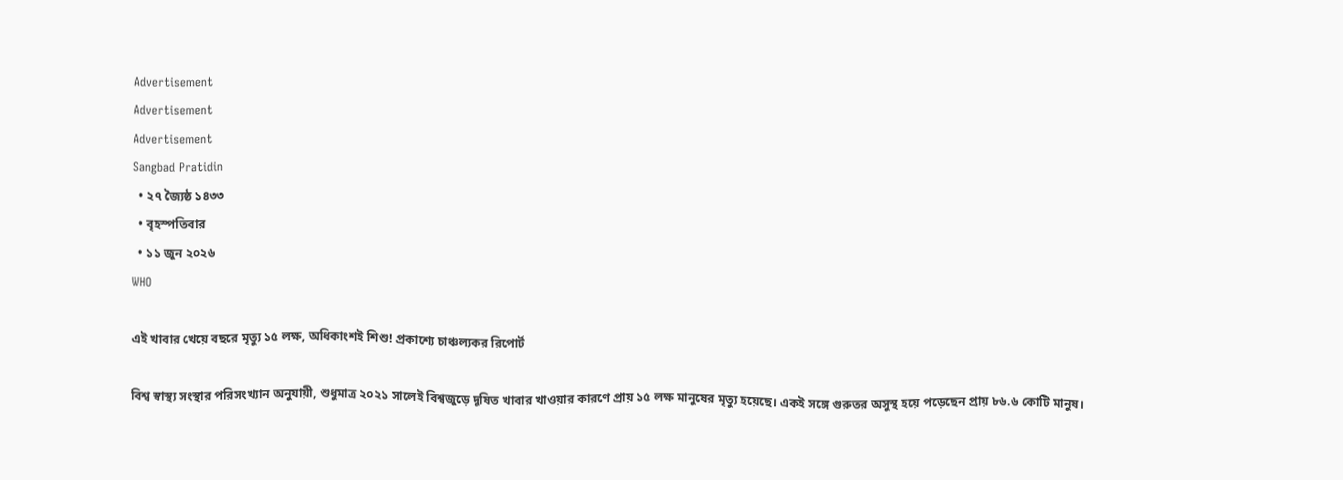Advertisement
Advertisement
Advertisement
Sangbad Pratidin
  • ২৭ জ্যৈষ্ঠ ১৪৩৩
  • বৃহস্পতিবার
  • ১১ জুন ২০২৬
WHO

এই খাবার খেয়ে বছরে মৃত্যু ১৫ লক্ষ, অধিকাংশই শিশু! প্রকাশ্যে চাঞ্চল্যকর রিপোর্ট

বিশ্ব স্বাস্থ্য সংস্থার পরিসংখ্যান অনুযায়ী, শুধুমাত্র ২০২১ সালেই বিশ্বজুড়ে দূষিত খাবার খাওয়ার কারণে প্রায় ১৫ লক্ষ মানুষের মৃত্যু হয়েছে। একই সঙ্গে গুরুতর অসুস্থ হয়ে পড়েছেন প্রায় ৮৬.৬ কোটি মানুষ।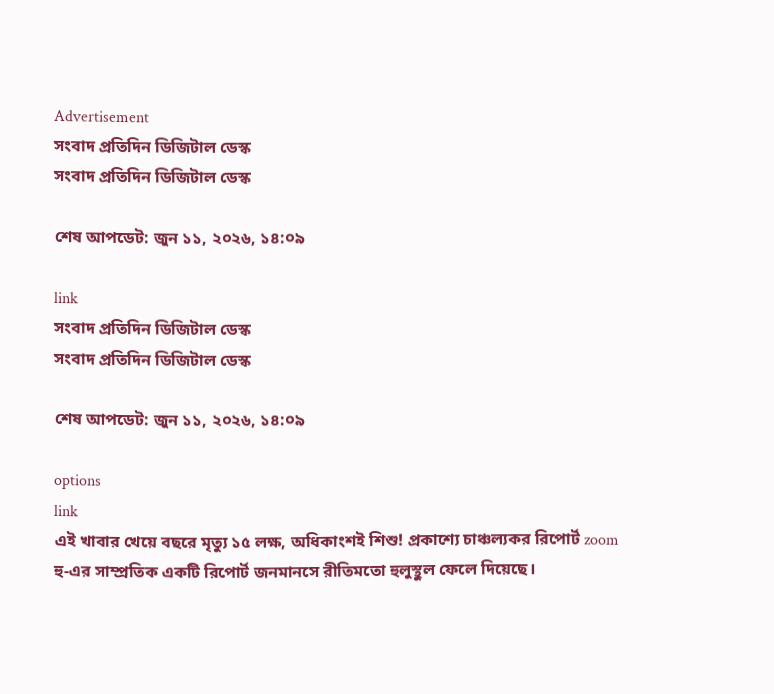Advertisement
সংবাদ প্রতিদিন ডিজিটাল ডেস্ক
সংবাদ প্রতিদিন ডিজিটাল ডেস্ক

শেষ আপডেট: জুন ১১, ২০২৬, ১৪:০৯

link
সংবাদ প্রতিদিন ডিজিটাল ডেস্ক
সংবাদ প্রতিদিন ডিজিটাল ডেস্ক

শেষ আপডেট: জুন ১১, ২০২৬, ১৪:০৯

options
link
এই খাবার খেয়ে বছরে মৃত্যু ১৫ লক্ষ, অধিকাংশই শিশু! প্রকাশ্যে চাঞ্চল্যকর রিপোর্ট zoom
হু-এর সাম্প্রতিক একটি রিপোর্ট জনমানসে রীতিমতো হুলুস্থুল ফেলে দিয়েছে।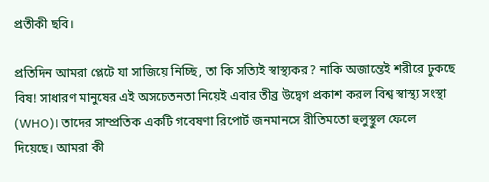প্রতীকী ছবি।

প্রতিদিন আমরা প্লেটে যা সাজিয়ে নিচ্ছি, তা কি সত্যিই স্বাস্থ্যকর? নাকি অজান্তেই শরীরে ঢুকছে বিষ! সাধারণ মানুষের এই অসচেতনতা নিয়েই এবার তীব্র উদ্বেগ প্রকাশ করল বিশ্ব স্বাস্থ্য সংস্থা (WHO)। তাদের সাম্প্রতিক একটি গবেষণা রিপোর্ট জনমানসে রীতিমতো হুলুস্থুল ফেলে দিয়েছে। আমরা কী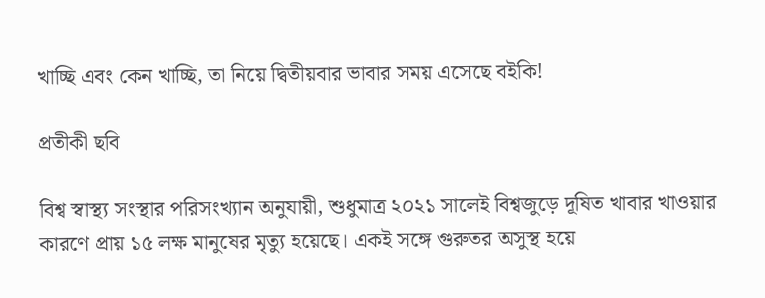খাচ্ছি এবং কেন খাচ্ছি, তা নিয়ে দ্বিতীয়বার ভাবার সময় এসেছে বইকি!

প্রতীকী ছবি

বিশ্ব স্বাস্থ্য সংস্থার পরিসংখ্যান অনুযায়ী, শুধুমাত্র ২০২১ সালেই বিশ্বজুড়ে দূষিত খাবার খাওয়ার কারণে প্রায় ১৫ লক্ষ মানুষের মৃত্যু হয়েছে। একই সঙ্গে গুরুতর অসুস্থ হয়ে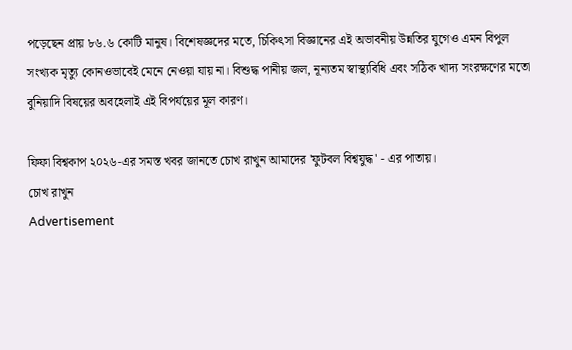পড়েছেন প্রায় ৮৬.৬ কোটি মানুষ। বিশেষজ্ঞদের মতে, চিকিৎসা বিজ্ঞানের এই অভাবনীয় উন্নতির যুগেও এমন বিপুল সংখ্যক মৃত্যু কোনওভাবেই মেনে নেওয়া যায় না। বিশুদ্ধ পানীয় জল, নূন্যতম স্বাস্থ্যবিধি এবং সঠিক খাদ্য সংরক্ষণের মতো বুনিয়াদি বিষয়ের অবহেলাই এই বিপর্যয়ের মূল কারণ।

ফিফা বিশ্বকাপ ২০২৬-এর সমস্ত খবর জানতে চোখ রাখুন আমাদের 'ফুটবল বিশ্বযুদ্ধ' - এর পাতায়।
চোখ রাখুন
Advertisement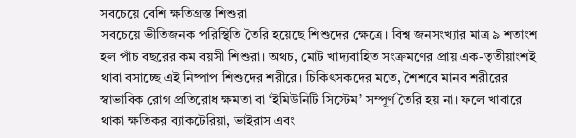সবচেয়ে বেশি ক্ষতিগ্রস্ত শিশুরা
সবচেয়ে ভীতিজনক পরিস্থিতি তৈরি হয়েছে শিশুদের ক্ষেত্রে। বিশ্ব জনসংখ্যার মাত্র ৯ শতাংশ হল পাঁচ বছরের কম বয়সী শিশুরা। অথচ, মোট খাদ্যবাহিত সংক্রমণের প্রায় এক-তৃতীয়াংশই থাবা বসাচ্ছে এই নিষ্পাপ শিশুদের শরীরে। চিকিৎসকদের মতে, শৈশবে মানব শরীরের স্বাভাবিক রোগ প্রতিরোধ ক্ষমতা বা ‘ইমিউনিটি সিস্টেম’ সম্পূর্ণ তৈরি হয় না। ফলে খাবারে থাকা ক্ষতিকর ব্যাকটেরিয়া, ভাইরাস এবং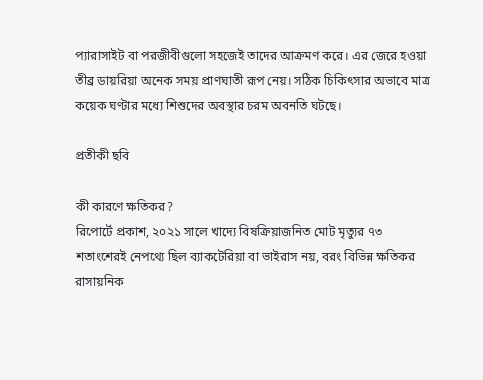প্যারাসাইট বা পরজীবীগুলো সহজেই তাদের আক্রমণ করে। এর জেরে হওয়া তীব্র ডায়রিয়া অনেক সময় প্রাণঘাতী রূপ নেয়। সঠিক চিকিৎসার অভাবে মাত্র কয়েক ঘণ্টার মধ্যে শিশুদের অবস্থার চরম অবনতি ঘটছে।

প্রতীকী ছবি

কী কারণে ক্ষতিকর?
রিপোর্টে প্রকাশ, ২০২১ সালে খাদ্যে বিষক্রিয়াজনিত মোট মৃত্যুর ৭৩ শতাংশেরই নেপথ্যে ছিল ব্যাকটেরিয়া বা ভাইরাস নয়, বরং বিভিন্ন ক্ষতিকর রাসায়নিক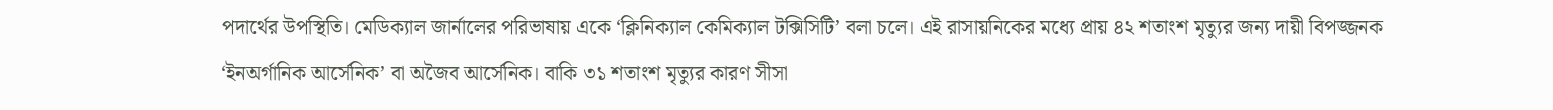পদার্থের উপস্থিতি। মেডিক্যাল জার্নালের পরিভাষায় একে ‘ক্লিনিক্যাল কেমিক্যাল টক্সিসিটি’ বলা চলে। এই রাসায়নিকের মধ্যে প্রায় ৪২ শতাংশ মৃত্যুর জন্য দায়ী বিপজ্জনক ‘ইনঅর্গানিক আর্সেনিক’ বা অজৈব আর্সেনিক। বাকি ৩১ শতাংশ মৃত্যুর কারণ সীসা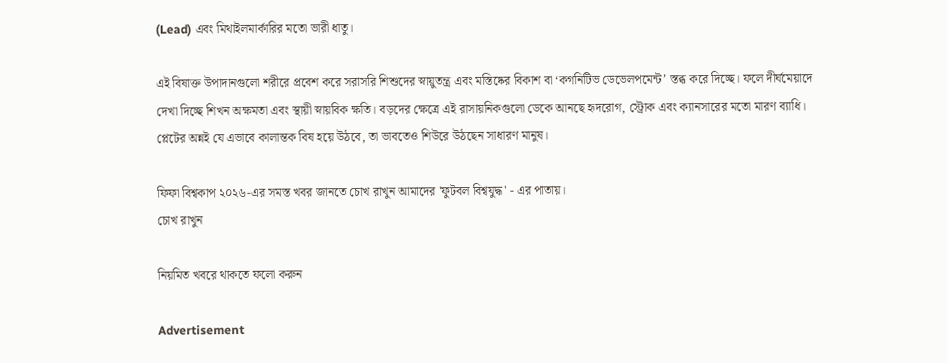(Lead) এবং মিথাইলমার্কারির মতো ভারী ধাতু।

এই বিষাক্ত উপাদানগুলো শরীরে প্রবেশ করে সরাসরি শিশুদের স্নায়ুতন্ত্র এবং মস্তিষ্কের বিকাশ বা ‘কগনিটিভ ডেভেলপমেন্ট’ স্তব্ধ করে দিচ্ছে। ফলে দীর্ঘমেয়াদে দেখা দিচ্ছে শিখন অক্ষমতা এবং স্থায়ী স্নায়বিক ক্ষতি। বড়দের ক্ষেত্রে এই রাসায়নিকগুলো ডেকে আনছে হৃদরোগ, স্ট্রোক এবং ক্যানসারের মতো মারণ ব্যাধি। প্লেটের অন্নই যে এভাবে কালান্তক বিষ হয়ে উঠবে, তা ভাবতেও শিউরে উঠছেন সাধারণ মানুষ।

ফিফা বিশ্বকাপ ২০২৬-এর সমস্ত খবর জানতে চোখ রাখুন আমাদের 'ফুটবল বিশ্বযুদ্ধ' - এর পাতায়।
চোখ রাখুন

নিয়মিত খবরে থাকতে ফলো করুন

Advertisement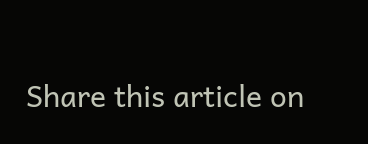Share this article on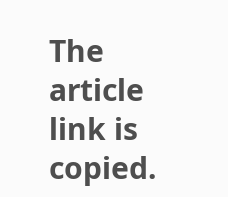The article link is copied.